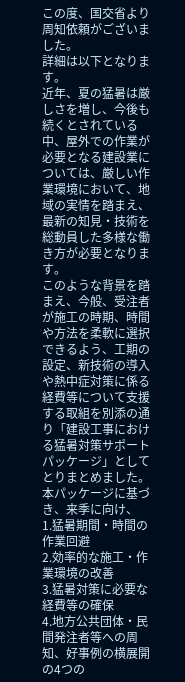この度、国交省より周知依頼がございました。
詳細は以下となります。
近年、夏の猛暑は厳しさを増し、今後も続くとされている中、屋外での作業が必要となる建設業については、厳しい作業環境において、地域の実情を踏まえ、最新の知見・技術を総動員した多様な働き方が必要となります。
このような背景を踏まえ、今般、受注者が施工の時期、時間や方法を柔軟に選択できるよう、工期の設定、新技術の導入や熱中症対策に係る経費等について支援する取組を別添の通り「建設工事における猛暑対策サポートパッケージ」としてとりまとめました。
本パッケージに基づき、来季に向け、
1.猛暑期間・時間の作業回避
2.効率的な施工・作業環境の改善
3.猛暑対策に必要な経費等の確保
4.地方公共団体・民間発注者等への周知、好事例の横展開
の4つの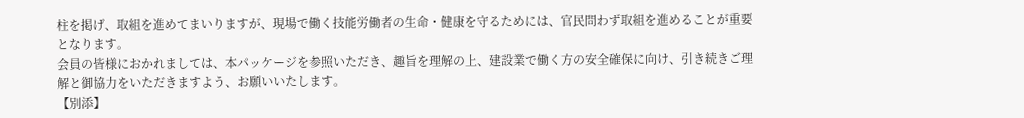柱を掲げ、取組を進めてまいりますが、現場で働く技能労働者の生命・健康を守るためには、官民問わず取組を進めることが重要となります。
会員の皆様におかれましては、本パッケージを参照いただき、趣旨を理解の上、建設業で働く方の安全確保に向け、引き続きご理解と御協力をいただきますよう、お願いいたします。
【別添】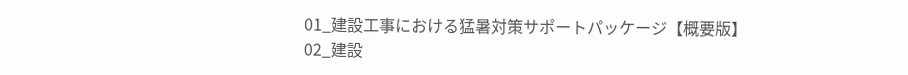01_建設工事における猛暑対策サポートパッケージ【概要版】
02_建設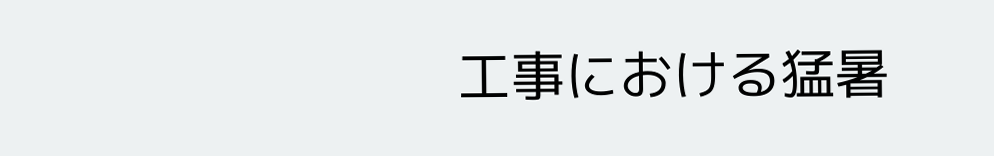工事における猛暑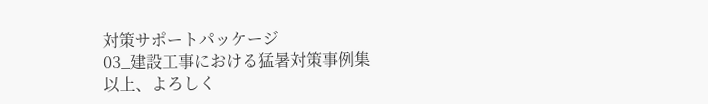対策サポートパッケージ
03_建設工事における猛暑対策事例集
以上、よろしく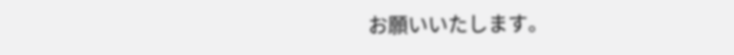お願いいたします。